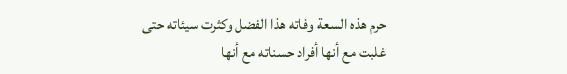حرم هذه السعة وفاته هذا الفضل وكثرت سيئاته حتى غلبت مع أنها أفراد حسناته مع أنها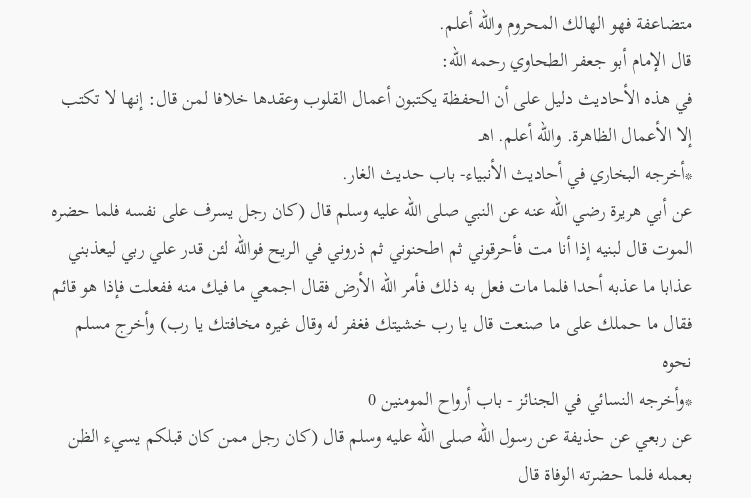متضاعفة فهو الهالك المحروم والله أعلم.
قال الإمام أبو جعفر الطحاوي رحمه الله:
في هذه الأحاديث دليل على أن الحفظة يكتبون أعمال القلوب وعقدها خلافا لمن قال: إنها لا تكتب إلا الأعمال الظاهرة. والله أعلم. اهـ
*أخرجه البخاري في أحاديث الأنبياء- باب حديث الغار.
عن أبي هريرة رضي الله عنه عن النبي صلى الله عليه وسلم قال (كان رجل يسرف على نفسه فلما حضره الموت قال لبنيه إذا أنا مت فأحرقوني ثم اطحنوني ثم ذروني في الريح فوالله لئن قدر علي ربي ليعذبني عذابا ما عذبه أحدا فلما مات فعل به ذلك فأمر الله الأرض فقال اجمعي ما فيك منه ففعلت فإذا هو قائم فقال ما حملك على ما صنعت قال يا رب خشيتك فغفر له وقال غيره مخافتك يا رب) وأخرج مسلم نحوه
*وأخرجه النسائي في الجنائز - باب أرواح المومنين 0
عن ربعي عن حذيفة عن رسول الله صلى الله عليه وسلم قال (كان رجل ممن كان قبلكم يسيء الظن بعمله فلما حضرته الوفاة قال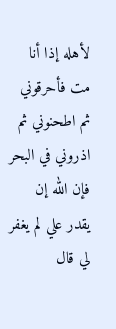لأهله إذا أنا مت فأحرقوني ثم اطحنوني ثم اذروني في البحر فإن الله إن يقدر علي لم يغفر لي قال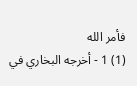فأمر الله
(1) 1 - أخرجه البخاري في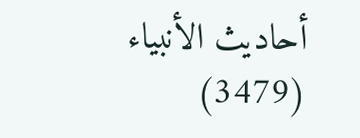أحاديث الأنبياء (3479)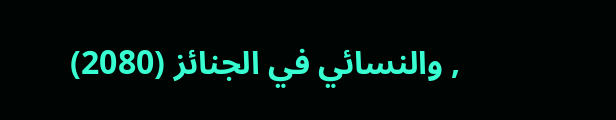, والنسائي في الجنائز (2080)